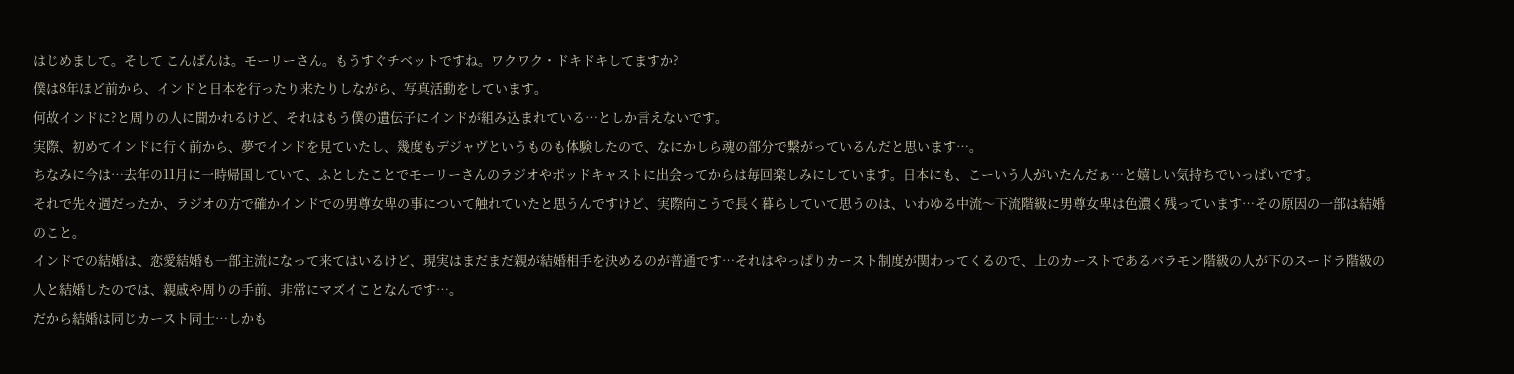はじめまして。そして こんばんは。モーリーさん。もうすぐチベットですね。ワクワク・ドキドキしてますか?
僕は8年ほど前から、インドと日本を行ったり来たりしながら、写真活動をしています。
何故インドに?と周りの人に聞かれるけど、それはもう僕の遺伝子にインドが組み込まれている…としか言えないです。
実際、初めてインドに行く前から、夢でインドを見ていたし、幾度もデジャヴというものも体験したので、なにかしら魂の部分で繋がっているんだと思います…。
ちなみに今は…去年の11月に一時帰国していて、ふとしたことでモーリーさんのラジオやポッドキャストに出会ってからは毎回楽しみにしています。日本にも、こーいう人がいたんだぁ…と嬉しい気持ちでいっぱいです。
それで先々週だったか、ラジオの方で確かインドでの男尊女卑の事について触れていたと思うんですけど、実際向こうで長く暮らしていて思うのは、いわゆる中流〜下流階級に男尊女卑は色濃く残っています…その原因の一部は結婚のこと。
インドでの結婚は、恋愛結婚も一部主流になって来てはいるけど、現実はまだまだ親が結婚相手を決めるのが普通です…それはやっぱりカースト制度が関わってくるので、上のカーストであるバラモン階級の人が下のスードラ階級の人と結婚したのでは、親戚や周りの手前、非常にマズイことなんです…。
だから結婚は同じカースト同士…しかも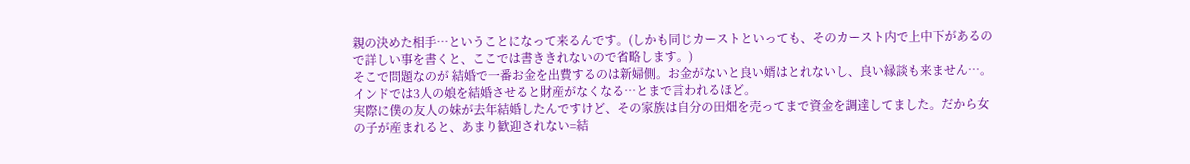親の決めた相手…ということになって来るんです。(しかも同じカーストといっても、そのカースト内で上中下があるので詳しい事を書くと、ここでは書ききれないので省略します。)
そこで問題なのが 結婚で一番お金を出費するのは新婦側。お金がないと良い婿はとれないし、良い縁談も来ません…。インドでは3人の娘を結婚させると財産がなくなる…とまで言われるほど。
実際に僕の友人の妹が去年結婚したんですけど、その家族は自分の田畑を売ってまで資金を調達してました。だから女の子が産まれると、あまり歓迎されない=結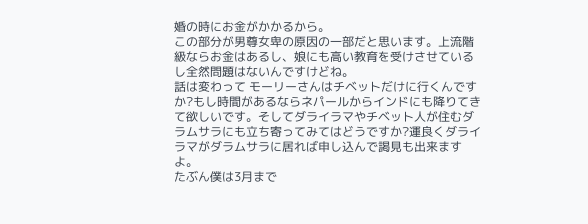婚の時にお金がかかるから。
この部分が男尊女卑の原因の一部だと思います。上流階級ならお金はあるし、娘にも高い教育を受けさせているし全然問題はないんですけどね。
話は変わって モーリーさんはチベットだけに行くんですか?もし時間があるならネパールからインドにも降りてきて欲しいです。そしてダライラマやチベット人が住むダラムサラにも立ち寄ってみてはどうですか?運良くダライラマがダラムサラに居れば申し込んで謁見も出来ますよ。
たぶん僕は3月まで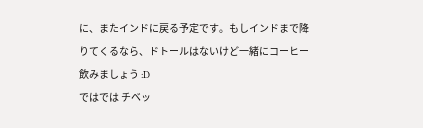に、またインドに戻る予定です。もしインドまで降りてくるなら、ドトールはないけど一緒にコーヒー飲みましょう :D
ではでは チベッ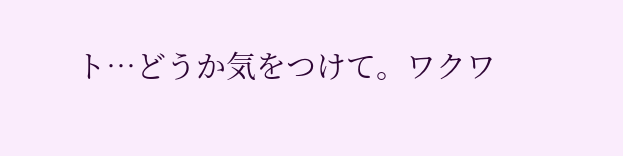ト…どうか気をつけて。ワクワ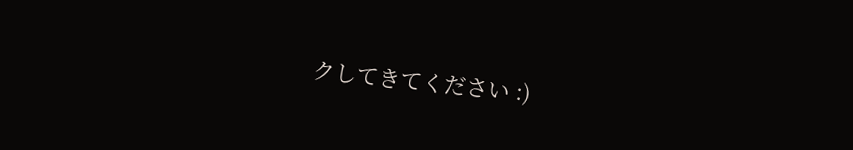クしてきてください :)